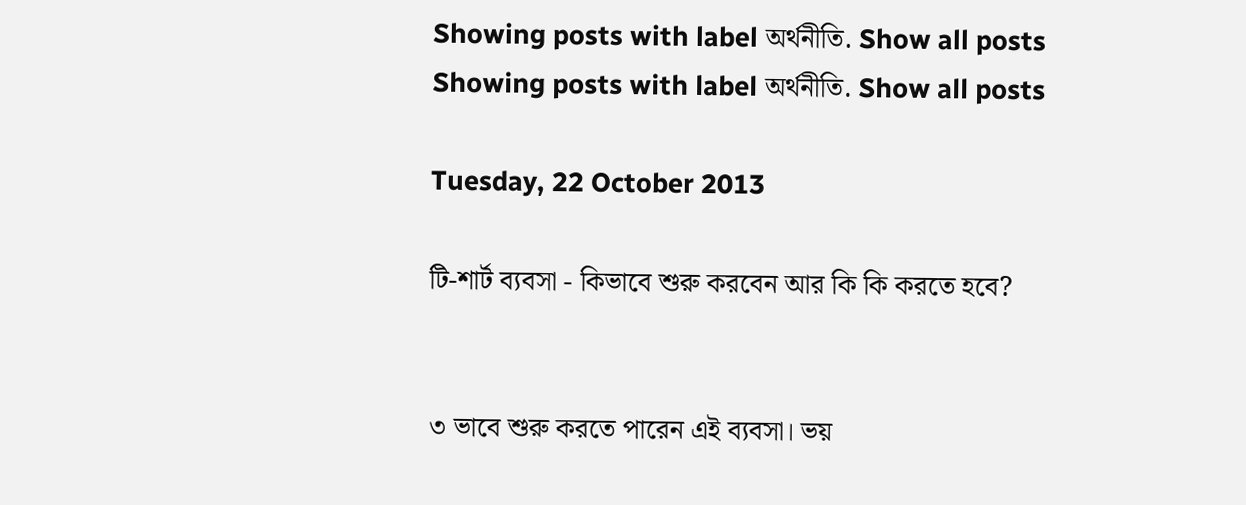Showing posts with label অর্থনীতি. Show all posts
Showing posts with label অর্থনীতি. Show all posts

Tuesday, 22 October 2013

টি-শার্ট ব্যবসা - কিভাবে শুরু করবেন আর কি কি করতে হবে?


৩ ভাবে শুরু করতে পারেন এই ব্যবসা। ভয়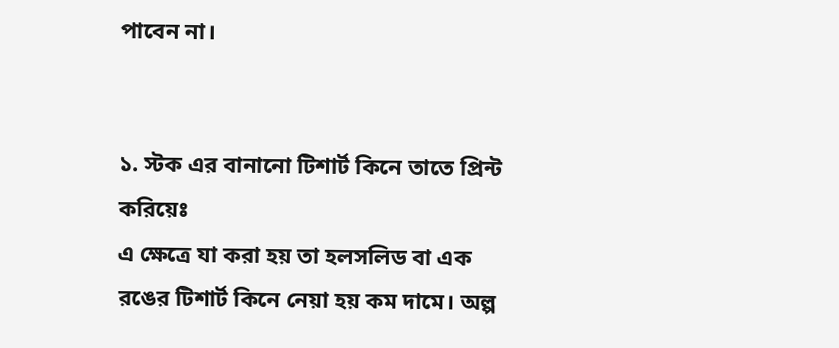পাবেন না।


১. স্টক এর বানানো টিশার্ট কিনে তাতে প্রিন্ট করিয়েঃ
এ ক্ষেত্রে যা করা হয় তা হলসলিড বা এক রঙের টিশার্ট কিনে নেয়া হয় কম দামে। অল্প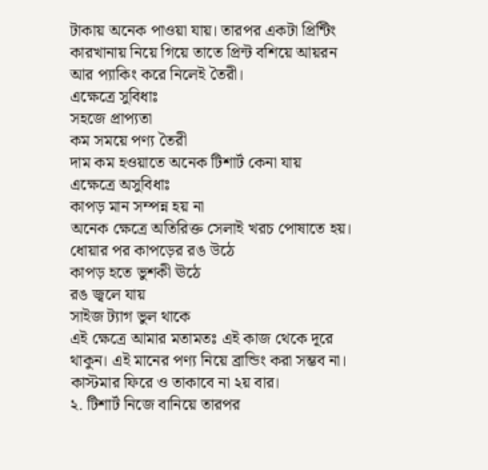টাকায় অনেক পাওয়া যায়। তারপর একটা প্রিন্টিং কারখানায় নিয়ে গিয়ে তাতে প্রিন্ট বশিয়ে আয়রন আর প্যাকিং করে নিলেই তৈরী।
এক্ষেত্রে সুবিধাঃ
সহজে প্রাপ্যতা
কম সময়ে পণ্য তৈরী
দাম কম হওয়াতে অনেক টিশার্ট কেনা যায়
এক্ষেত্রে অসুবিধাঃ
কাপড় মান সম্পন্ন হয় না
অনেক ক্ষেত্রে অতিরিক্ত সেলাই খরচ পোষাতে হয়।
ধোয়ার পর কাপড়ের রঙ উঠে
কাপড় হতে ভুশকী ঊঠে
রঙ জ্বলে যায়
সাইজ ট্যাগ ভুল থাকে
এই ক্ষেত্রে আমার মতামতঃ এই কাজ থেকে দূরে থাকুন। এই মানের পণ্য নিয়ে ব্রান্ডিং করা সম্ভব না। কাস্টমার ফিরে ও তাকাবে না ২য় বার।
২. টিশার্ট নিজে বানিয়ে তারপর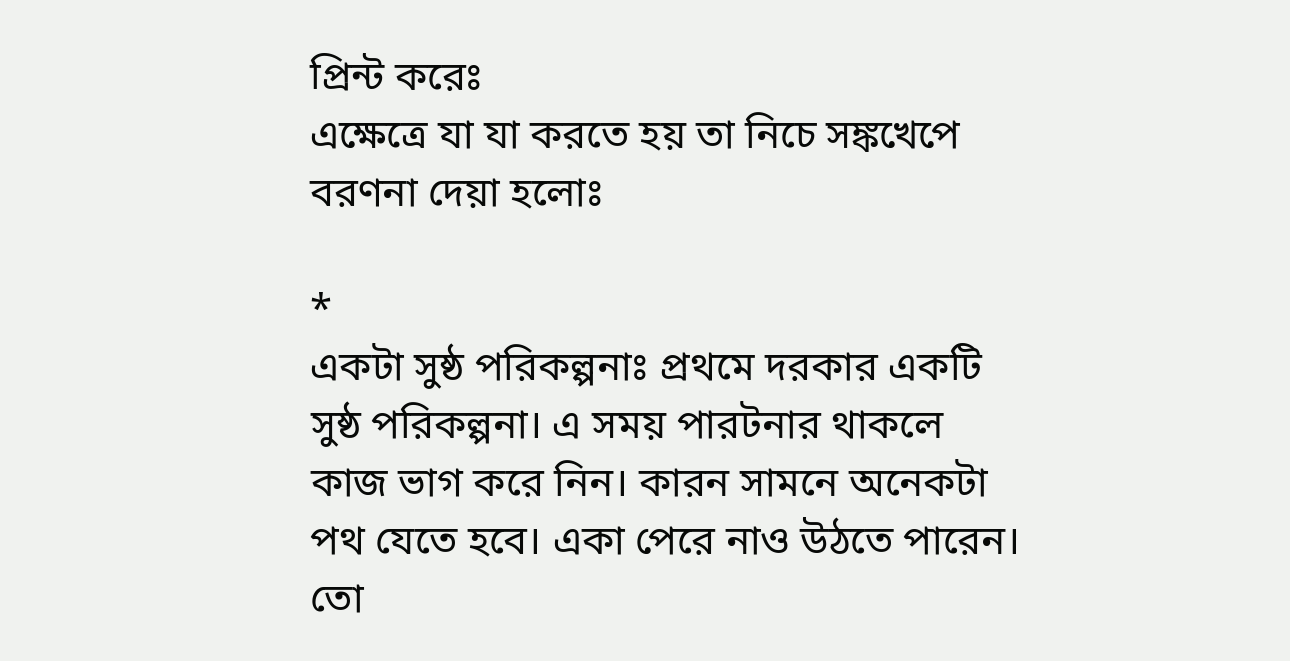প্রিন্ট করেঃ
এক্ষেত্রে যা যা করতে হয় তা নিচে সঙ্কখেপে বরণনা দেয়া হলোঃ

*
একটা সুষ্ঠ পরিকল্পনাঃ প্রথমে দরকার একটি সুষ্ঠ পরিকল্পনা। এ সময় পারটনার থাকলে কাজ ভাগ করে নিন। কারন সামনে অনেকটা পথ যেতে হবে। একা পেরে নাও উঠতে পারেন। তো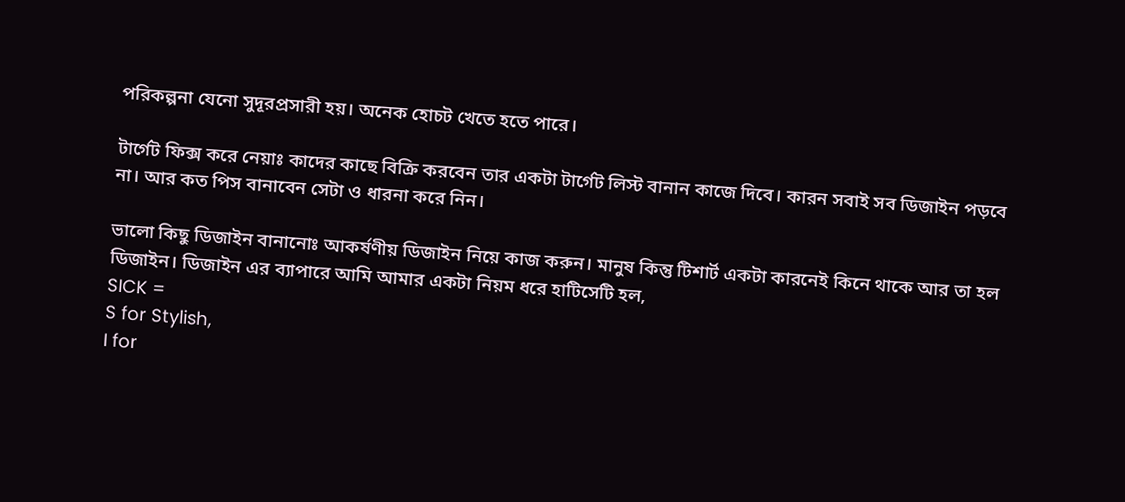পরিকল্পনা যেনো সুদূরপ্রসারী হয়। অনেক হোচট খেতে হতে পারে।

টার্গেট ফিক্স করে নেয়াঃ কাদের কাছে বিক্রি করবেন তার একটা টার্গেট লিস্ট বানান কাজে দিবে। কারন সবাই সব ডিজাইন পড়বে না। আর কত পিস বানাবেন সেটা ও ধারনা করে নিন।

ভালো কিছু ডিজাইন বানানোঃ আকর্ষণীয় ডিজাইন নিয়ে কাজ করুন। মানুষ কিন্তু টিশার্ট একটা কারনেই কিনে থাকে আর তা হল ডিজাইন। ডিজাইন এর ব্যাপারে আমি আমার একটা নিয়ম ধরে হাটিসেটি হল,
SICK =
S for Stylish,
I for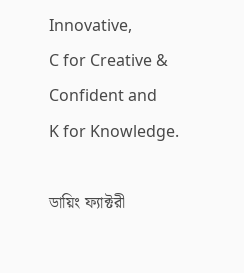Innovative,
C for Creative & Confident and
K for Knowledge.

ডায়িং ফ্যাক্টরী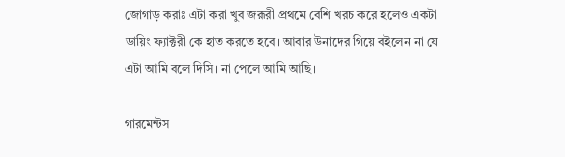জোগাড় করাঃ এটা করা খুব জরূরী প্রথমে বেশি খরচ করে হলেও একটা ডায়িং ফ্যাক্টরী কে হাত করতে হবে। আবার উনাদের গিয়ে বইলেন না যে এটা আমি বলে দিসি। না পেলে আমি আছি।

গারমেন্টস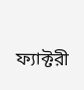ফ্যাক্টরী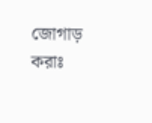জোগাড় করাঃ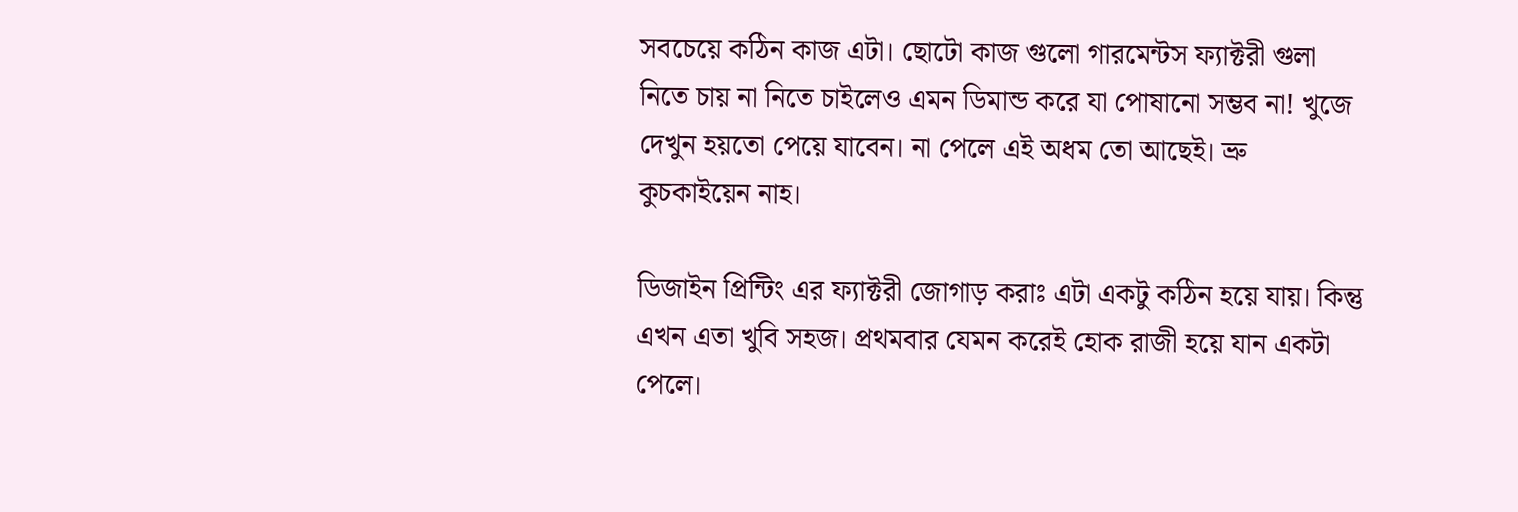সবচেয়ে কঠিন কাজ এটা। ছোটো কাজ গুলো গারমেন্টস ফ্যাক্টরী গুলা নিতে চায় না নিতে চাইলেও এমন ডিমান্ড করে যা পোষানো সম্ভব না! খুজে দেখুন হয়তো পেয়ে যাবেন। না পেলে এই অধম তো আছেই। ভ্রু কুচকাইয়েন নাহ।

ডিজাইন প্রিন্টিং এর ফ্যাক্টরী জোগাড় করাঃ এটা একটু কঠিন হয়ে যায়। কিন্তু এখন এতা খুবি সহজ। প্রথমবার যেমন করেই হোক রাজী হয়ে যান একটা পেলে।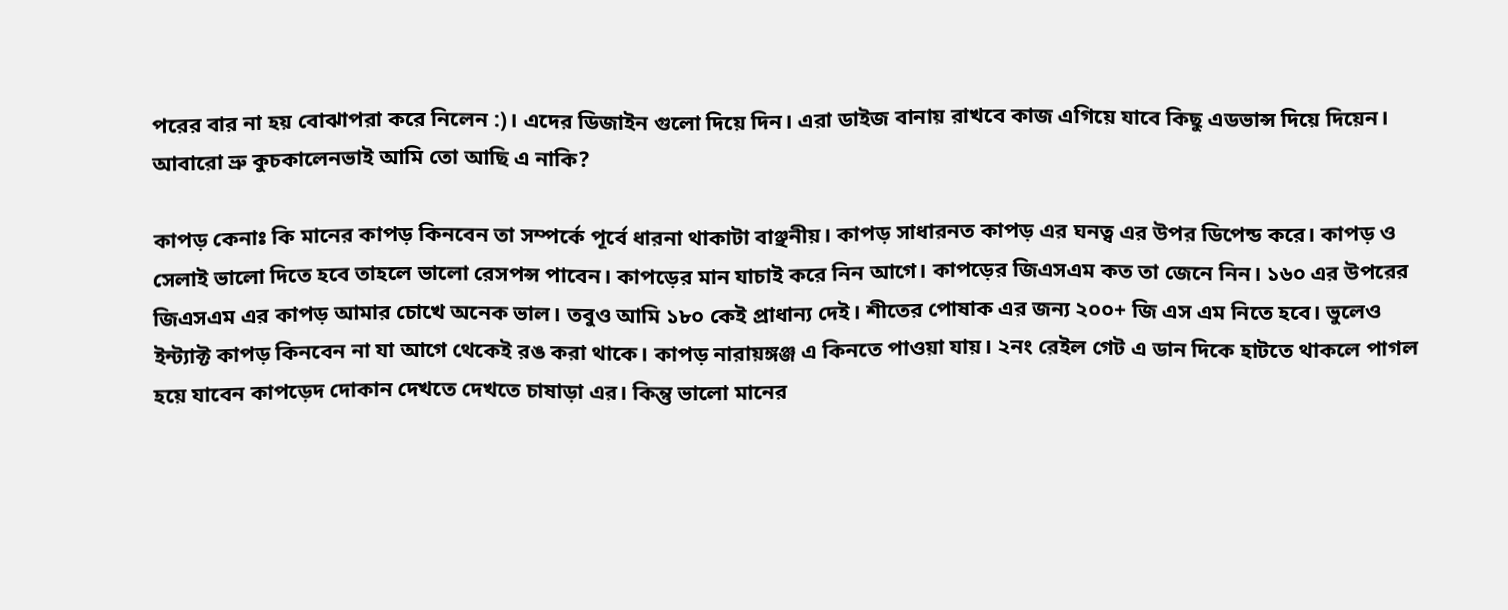পরের বার না হয় বোঝাপরা করে নিলেন :)। এদের ডিজাইন গুলো দিয়ে দিন। এরা ডাইজ বানায় রাখবে কাজ এগিয়ে যাবে কিছু এডভান্স দিয়ে দিয়েন। আবারো ভ্রু কুচকালেনভাই আমি তো আছি এ নাকি?

কাপড় কেনাঃ কি মানের কাপড় কিনবেন তা সম্পর্কে পূর্বে ধারনা থাকাটা বাঞ্ছনীয়। কাপড় সাধারনত কাপড় এর ঘনত্ব এর উপর ডিপেন্ড করে। কাপড় ও সেলাই ভালো দিতে হবে তাহলে ভালো রেসপন্স পাবেন। কাপড়ের মান যাচাই করে নিন আগে। কাপড়ের জিএসএম কত তা জেনে নিন। ১৬০ এর উপরের জিএসএম এর কাপড় আমার চোখে অনেক ভাল। তবুও আমি ১৮০ কেই প্রাধান্য দেই। শীতের পোষাক এর জন্য ২০০+ জি এস এম নিতে হবে। ভুলেও ইন্ট্যাক্ট কাপড় কিনবেন না যা আগে থেকেই রঙ করা থাকে। কাপড় নারায়ঙ্গঞ্জ এ কিনতে পাওয়া যায়। ২নং রেইল গেট এ ডান দিকে হাটতে থাকলে পাগল হয়ে যাবেন কাপড়েদ দোকান দেখতে দেখতে চাষাড়া এর। কিন্তু ভালো মানের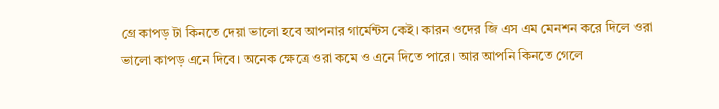গ্রে কাপড় টা কিনতে দেয়া ভালো হবে আপনার গার্মেন্টস কেই। কারন ওদের জি এস এম মেনশন করে দিলে ওরা ভালো কাপড় এনে দিবে। অনেক ক্ষেত্রে ওরা কমে ও এনে দিতে পারে। আর আপনি কিনতে গেলে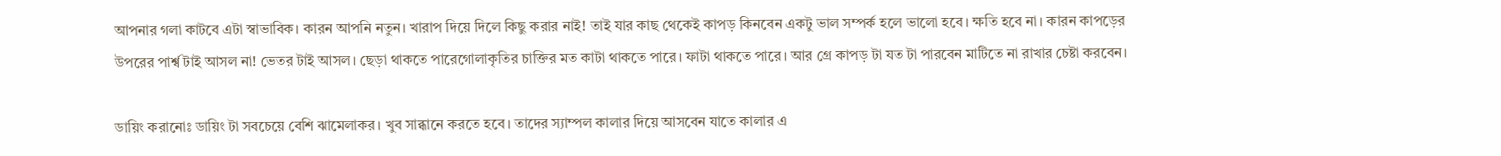আপনার গলা কাটবে এটা স্বাভাবিক। কারন আপনি নতুন। খারাপ দিয়ে দিলে কিছু করার নাই! তাই যার কাছ থেকেই কাপড় কিনবেন একটু ভাল সম্পর্ক হলে ভালো হবে। ক্ষতি হবে না। কারন কাপড়ের উপরের পার্শ্ব টাই আসল না! ভেতর টাই আসল। ছেড়া থাকতে পারেগোলাকৃতির চাক্তির মত কাটা থাকতে পারে। ফাটা থাকতে পারে। আর গ্রে কাপড় টা যত টা পারবেন মাটিতে না রাখার চেষ্টা করবেন।

ডায়িং করানোঃ ডায়িং টা সবচেয়ে বেশি ঝামেলাকর। খুব সাব্ধানে করতে হবে। তাদের স্যাম্পল কালার দিয়ে আসবেন যাতে কালার এ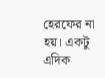হেরফের না হয়। একটু এদিক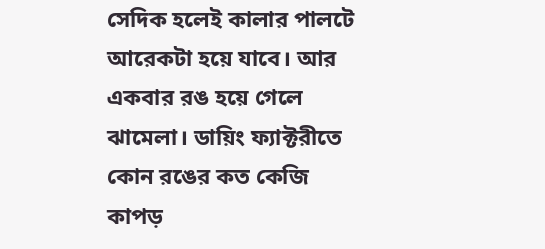সেদিক হলেই কালার পালটে আরেকটা হয়ে যাবে। আর একবার রঙ হয়ে গেলে ঝামেলা। ডায়িং ফ্যাক্টরীতে কোন রঙের কত কেজি কাপড়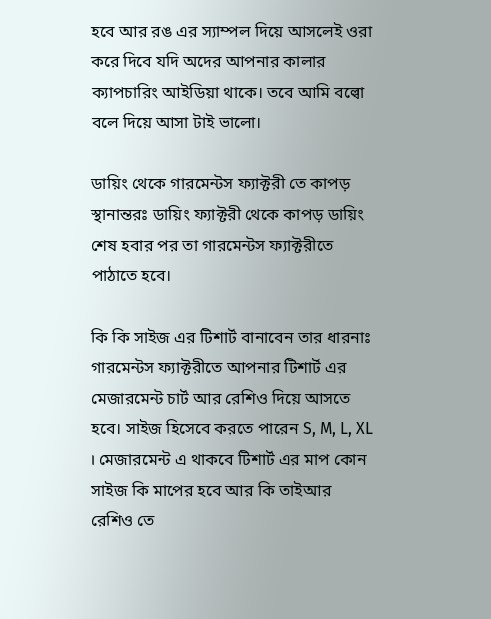হবে আর রঙ এর স্যাম্পল দিয়ে আসলেই ওরা করে দিবে যদি অদের আপনার কালার ক্যাপচারিং আইডিয়া থাকে। তবে আমি বল্বো বলে দিয়ে আসা টাই ভালো।

ডায়িং থেকে গারমেন্টস ফ্যাক্টরী তে কাপড় স্থানান্তরঃ ডায়িং ফ্যাক্টরী থেকে কাপড় ডায়িং শেষ হবার পর তা গারমেন্টস ফ্যাক্টরীতে পাঠাতে হবে।

কি কি সাইজ এর টিশার্ট বানাবেন তার ধারনাঃ গারমেন্টস ফ্যাক্টরীতে আপনার টিশার্ট এর মেজারমেন্ট চার্ট আর রেশিও দিয়ে আসতে হবে। সাইজ হিসেবে করতে পারেন S, M, L, XL । মেজারমেন্ট এ থাকবে টিশার্ট এর মাপ কোন সাইজ কি মাপের হবে আর কি তাইআর রেশিও তে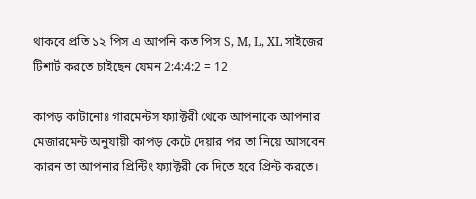থাকবে প্রতি ১২ পিস এ আপনি কত পিস S, M, L, XL সাইজের টিশার্ট করতে চাইছেন যেমন 2:4:4:2 = 12

কাপড় কাটানোঃ গারমেন্টস ফ্যাক্টরী থেকে আপনাকে আপনার মেজারমেন্ট অনুযায়ী কাপড় কেটে দেয়ার পর তা নিয়ে আসবেন কারন তা আপনার প্রিন্টিং ফ্যাক্টরী কে দিতে হবে প্রিন্ট করতে।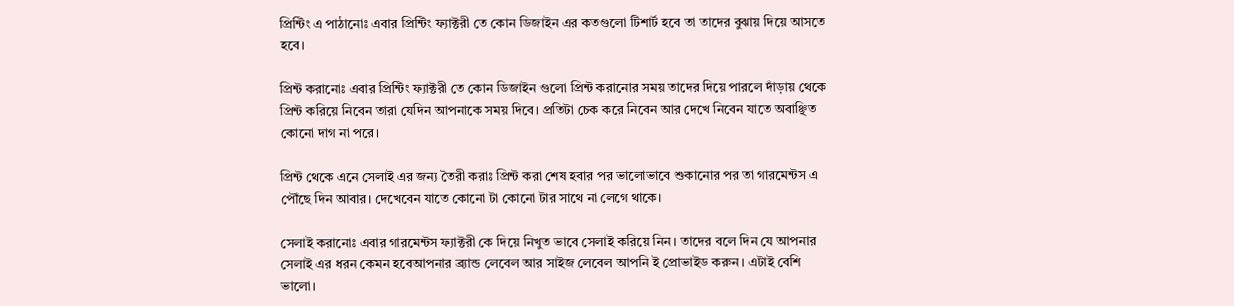প্রিন্টিং এ পাঠানোঃ এবার প্রিন্টিং ফ্যাক্টরী তে কোন ডিজাইন এর কতগুলো টিশার্ট হবে তা তাদের বুঝায় দিয়ে আসতে হবে।

প্রিন্ট করানোঃ এবার প্রিন্টিং ফ্যাক্টরী তে কোন ডিজাইন গুলো প্রিন্ট করানোর সময় তাদের দিয়ে পারলে দাঁড়ায় থেকে প্রিন্ট করিয়ে নিবেন তারা যেদিন আপনাকে সময় দিবে। প্রতিটা চেক করে নিবেন আর দেখে নিবেন যাতে অবাঞ্ছিত কোনো দাগ না পরে।

প্রিন্ট থেকে এনে সেলাই এর জন্য তৈরী করাঃ প্রিন্ট করা শেষ হবার পর ভালোভাবে শুকানোর পর তা গারমেন্টস এ পৌঁছে দিন আবার। দেখেবেন যাতে কোনো টা কোনো টার সাথে না লেগে থাকে।

সেলাই করানোঃ এবার গারমেন্টস ফ্যাক্টরী কে দিয়ে নিখুত ভাবে সেলাই করিয়ে নিন। তাদের বলে দিন যে আপনার সেলাই এর ধরন কেমন হবেআপনার ব্র্যান্ড লেবেল আর সাইজ লেবেল আপনি ই প্রোভাইড করুন। এটাই বেশি ভালো।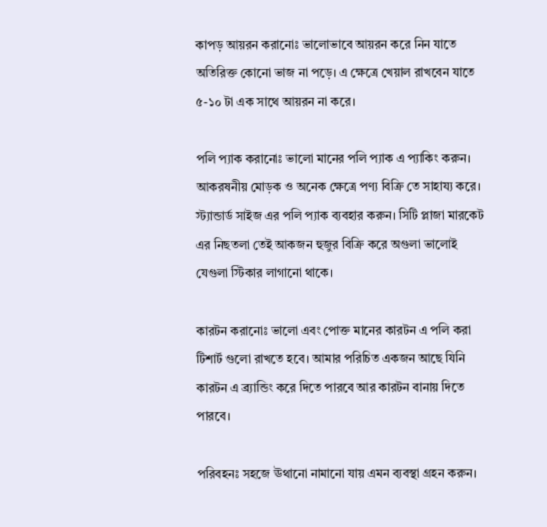কাপড় আয়রন করানোঃ ভালোভাবে আয়রন করে নিন যাতে অতিরিক্ত কোনো ভাজ না পড়ে। এ ক্ষেত্রে খেয়াল রাখবেন যাতে ৫-১০ টা এক সাথে আয়রন না করে।

পলি প্যাক করানোঃ ভালো মানের পলি প্যাক এ প্যাকিং করুন। আকরষনীয় মোড়ক ও অনেক ক্ষেত্রে পণ্য বিক্রি তে সাহায্য করে। স্ট্যান্ডার্ড সাইজ এর পলি প্যাক ব্যবহার করুন। সিটি প্লাজা মারকেট এর নিছতলা তেই আকজন হুজুর বিক্রি করে অগুলা ভালোই যেগুলা স্টিকার লাগানো থাকে।

কারটন করানোঃ ভালো এবং পোক্ত মানের কারটন এ পলি করা টিশার্ট গুলো রাখতে হবে। আমার পরিচিত একজন আছে যিনি কারটন এ ব্র্যান্ডিং করে দিতে পারবে আর কারটন বানায় দিতে পারবে।

পরিবহনঃ সহজে ঊথানো নামানো যায় এমন ব্যবস্থা গ্রহন করুন।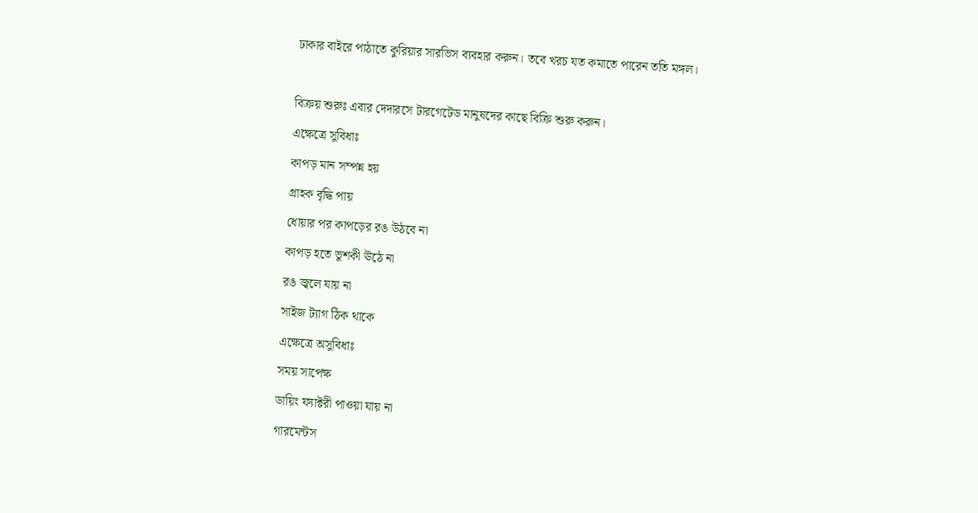ঢাকার বাইরে পাঠাতে কুরিয়ার সারভিস ব্যবহার করুন। তবে খরচ যত কমাতে পারেন ততি মঙ্গল।

বিক্রয় শুরুঃ এবার দেদারসে টারগেটেড মানুষদের কাছে বিক্রি শুরু করুন।
এক্ষেত্রে সুবিধাঃ
কাপড় মান সম্পন্ন হয়
গ্রাহক বৃদ্ধি পায়
ধোয়ার পর কাপড়ের রঙ উঠবে না
কাপড় হতে ভুশকী ঊঠে না
রঙ জ্বলে যায় না
সাইজ ট্যাগ ঠিক থাকে
এক্ষেত্রে অসুবিধাঃ
সময় সাপেক্ষ
ডায়িং ফ্যাক্টরী পাওয়া যায় না
গারমেন্টস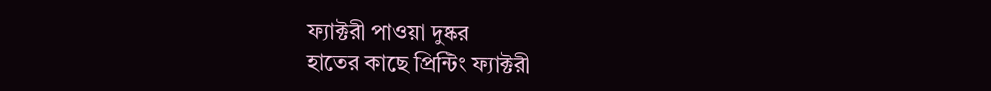ফ্যাক্টরী পাওয়া দুষ্কর
হাতের কাছে প্রিন্টিং ফ্যাক্টরী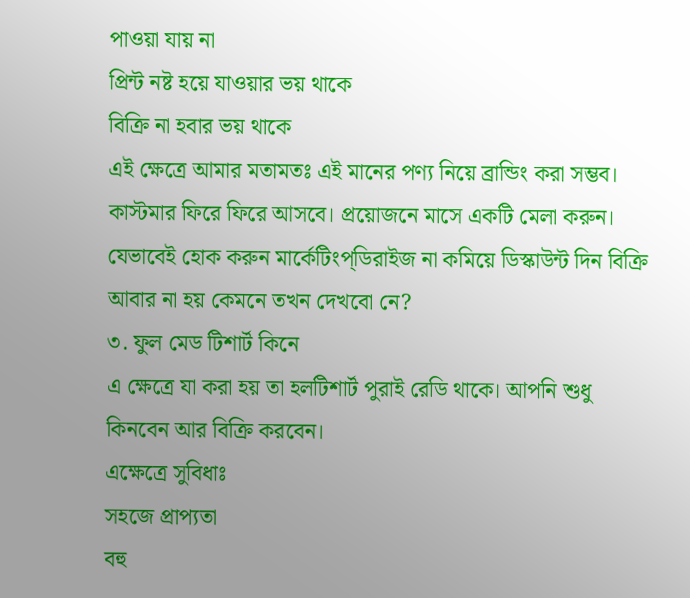পাওয়া যায় না
প্রিন্ট নষ্ট হয়ে যাওয়ার ভয় থাকে
বিক্রি না হবার ভয় থাকে
এই ক্ষেত্রে আমার মতামতঃ এই মানের পণ্য নিয়ে ব্রান্ডিং করা সম্ভব। কাস্টমার ফিরে ফিরে আসবে। প্রয়োজনে মাসে একটি মেলা করুন। যেভাবেই হোক করুন মার্কেটিংপ্ডিরাইজ না কমিয়ে ডিস্কাউন্ট দিন বিক্রি আবার না হয় কেমনে তখন দেখবো নে?
৩. ফুল মেড টিশার্ট কিনে
এ ক্ষেত্রে যা করা হয় তা হলটিশার্ট পুরাই রেডি থাকে। আপনি শুধু কিনবেন আর বিক্রি করবেন।
এক্ষেত্রে সুবিধাঃ
সহজে প্রাপ্যতা
বহু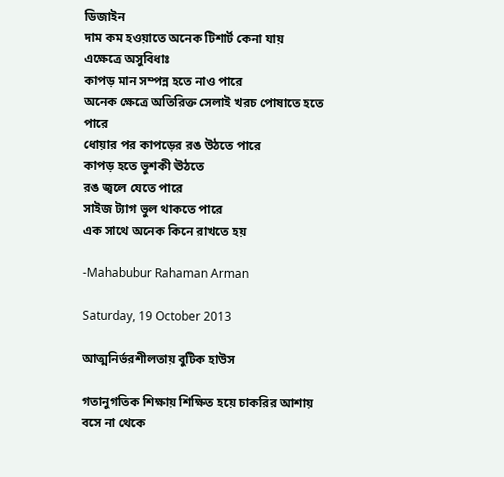ডিজাইন
দাম কম হওয়াতে অনেক টিশার্ট কেনা যায়
এক্ষেত্রে অসুবিধাঃ
কাপড় মান সম্পন্ন হতে নাও পারে
অনেক ক্ষেত্রে অতিরিক্ত সেলাই খরচ পোষাতে হতে পারে
ধোয়ার পর কাপড়ের রঙ উঠতে পারে
কাপড় হতে ভুশকী ঊঠতে
রঙ জ্বলে যেতে পারে
সাইজ ট্যাগ ভুল থাকতে পারে
এক সাথে অনেক কিনে রাখতে হয়

-Mahabubur Rahaman Arman

Saturday, 19 October 2013

আত্মনির্ভরশীলতায় বুটিক হাউস

গতানুগতিক শিক্ষায় শিক্ষিত হয়ে চাকরির আশায় বসে না থেকে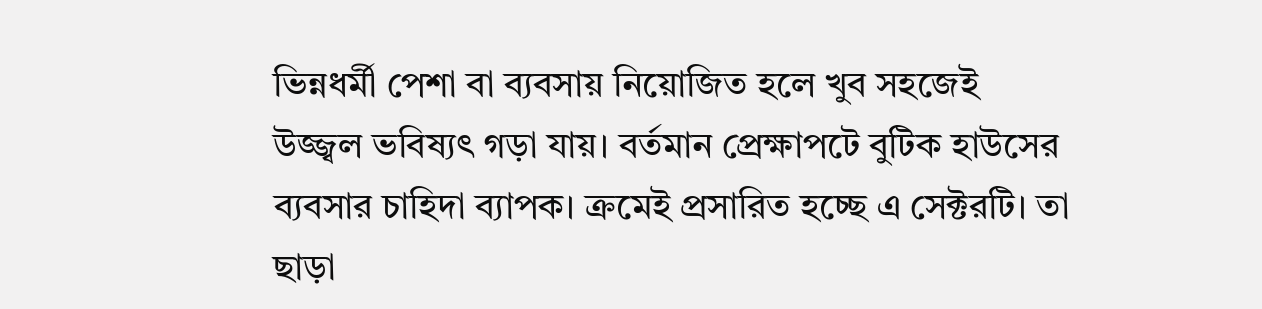ভিন্নধর্মী পেশা বা ব্যবসায় নিয়োজিত হলে খুব সহজেই উজ্জ্বল ভবিষ্যৎ গড়া যায়। বর্তমান প্রেক্ষাপটে বুটিক হাউসের ব্যবসার চাহিদা ব্যাপক। ক্রমেই প্রসারিত হচ্ছে এ সেক্টরটি। তা ছাড়া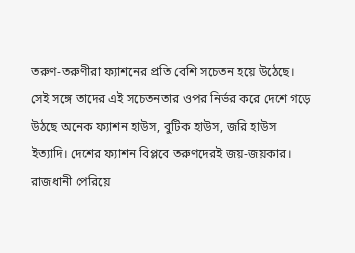তরুণ-তরুণীরা ফ্যাশনের প্রতি বেশি সচেতন হয়ে উঠেছে। সেই সঙ্গে তাদের এই সচেতনতার ওপর নির্ভর করে দেশে গড়ে উঠছে অনেক ফ্যাশন হাউস, বুটিক হাউস, জরি হাউস ইত্যাদি। দেশের ফ্যাশন বিপ্লবে তরুণদেরই জয়-জয়কার। রাজধানী পেরিয়ে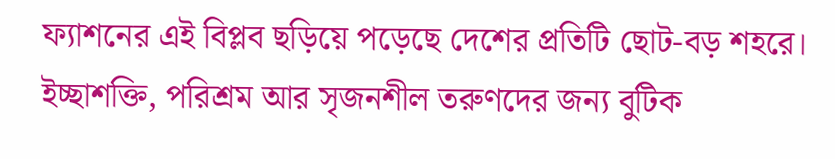ফ্যাশনের এই বিপ্লব ছড়িয়ে পড়েছে দেশের প্রতিটি ছোট-বড় শহরে। ইচ্ছাশক্তি, পরিশ্রম আর সৃজনশীল তরুণদের জন্য বুটিক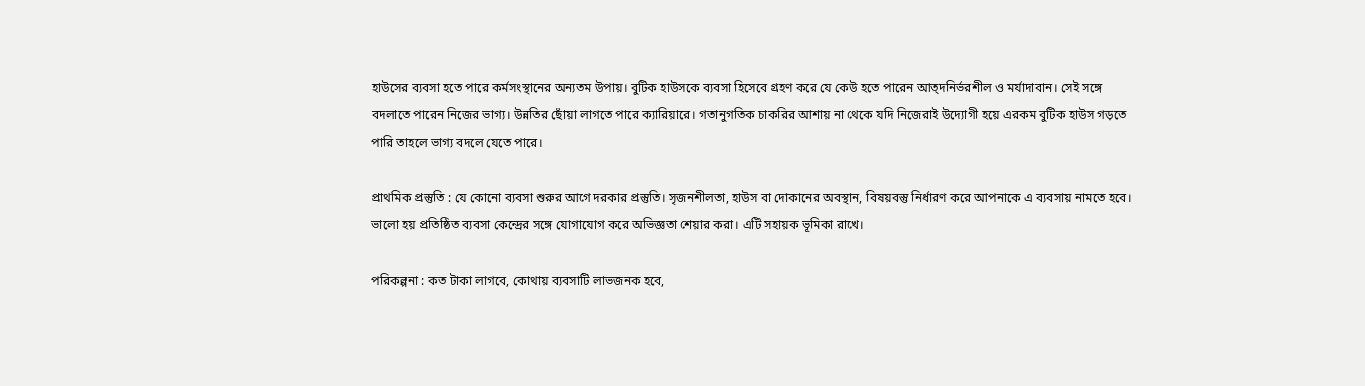হাউসের ব্যবসা হতে পারে কর্মসংস্থানের অন্যতম উপায়। বুটিক হাউসকে ব্যবসা হিসেবে গ্রহণ করে যে কেউ হতে পারেন আত্দনির্ভরশীল ও মর্যাদাবান। সেই সঙ্গে বদলাতে পারেন নিজের ভাগ্য। উন্নতির ছোঁয়া লাগতে পারে ক্যারিয়ারে। গতানুগতিক চাকরির আশায় না থেকে যদি নিজেরাই উদ্যোগী হয়ে এরকম বুটিক হাউস গড়তে পারি তাহলে ভাগ্য বদলে যেতে পারে।

প্রাথমিক প্রস্তুতি : যে কোনো ব্যবসা শুরুর আগে দরকার প্রস্তুতি। সৃজনশীলতা, হাউস বা দোকানের অবস্থান, বিষয়বস্তু নির্ধারণ করে আপনাকে এ ব্যবসায় নামতে হবে। ভালো হয় প্রতিষ্ঠিত ব্যবসা কেন্দ্রের সঙ্গে যোগাযোগ করে অভিজ্ঞতা শেয়ার করা। এটি সহায়ক ভূমিকা রাখে।

পরিকল্পনা : কত টাকা লাগবে, কোথায় ব্যবসাটি লাভজনক হবে,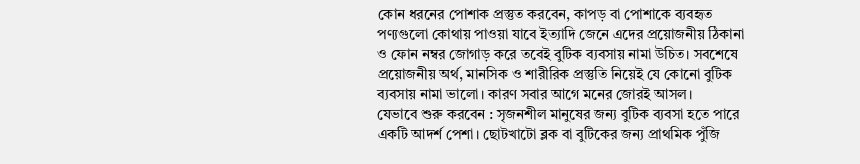কোন ধরনের পোশাক প্রস্তুত করবেন, কাপড় বা পোশাকে ব্যবহৃত পণ্যগুলো কোথায় পাওয়া যাবে ইত্যাদি জেনে এদের প্রয়োজনীয় ঠিকানা ও ফোন নম্বর জোগাড় করে তবেই বুটিক ব্যবসায় নামা উচিত। সবশেষে প্রয়োজনীয় অর্থ, মানসিক ও শারীরিক প্রস্তুতি নিয়েই যে কোনো বুটিক ব্যবসায় নামা ভালো। কারণ সবার আগে মনের জোরই আসল।
যেভাবে শুরু করবেন : সৃজনশীল মানুষের জন্য বুটিক ব্যবসা হতে পারে একটি আদর্শ পেশা। ছোটখাটো ব্লক বা বুটিকের জন্য প্রাথমিক পুঁজি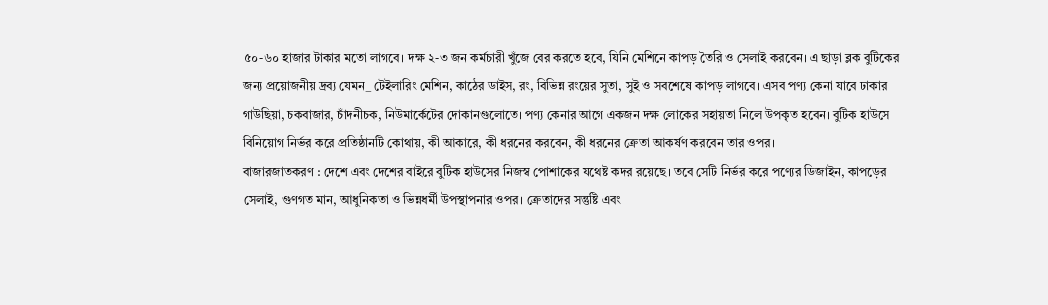৫০-৬০ হাজার টাকার মতো লাগবে। দক্ষ ২-৩ জন কর্মচারী খুঁজে বের করতে হবে, যিনি মেশিনে কাপড় তৈরি ও সেলাই করবেন। এ ছাড়া ব্লক বুটিকের জন্য প্রয়োজনীয় দ্রব্য যেমন_ টেইলারিং মেশিন, কাঠের ডাইস, রং, বিভিন্ন রংয়ের সুতা, সুই ও সবশেষে কাপড় লাগবে। এসব পণ্য কেনা যাবে ঢাকার গাউছিয়া, চকবাজার, চাঁদনীচক, নিউমার্কেটের দোকানগুলোতে। পণ্য কেনার আগে একজন দক্ষ লোকের সহায়তা নিলে উপকৃত হবেন। বুটিক হাউসে বিনিয়োগ নির্ভর করে প্রতিষ্ঠানটি কোথায়, কী আকারে, কী ধরনের করবেন, কী ধরনের ক্রেতা আকর্ষণ করবেন তার ওপর।
বাজারজাতকরণ : দেশে এবং দেশের বাইরে বুটিক হাউসের নিজস্ব পোশাকের যথেষ্ট কদর রয়েছে। তবে সেটি নির্ভর করে পণ্যের ডিজাইন, কাপড়ের সেলাই, গুণগত মান, আধুনিকতা ও ভিন্নধর্মী উপস্থাপনার ওপর। ক্রেতাদের সন্তুষ্টি এবং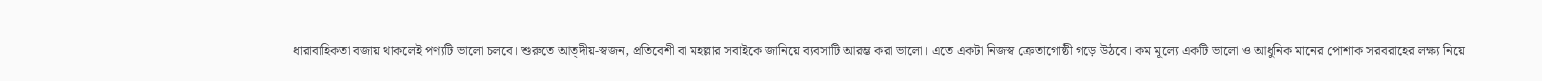ধারাবাহিকতা বজায় থাকলেই পণ্যটি ভালো চলবে। শুরুতে আত্দীয়-স্বজন, প্রতিবেশী বা মহল্লার সবাইকে জানিয়ে ব্যবসাটি আরম্ভ করা ভালো। এতে একটা নিজস্ব ক্রেতাগোষ্ঠী গড়ে উঠবে। কম মূল্যে একটি ভালো ও আধুনিক মানের পোশাক সরবরাহের লক্ষ্য নিয়ে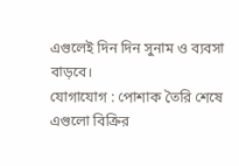এগুলেই দিন দিন সুনাম ও ব্যবসা বাড়বে।
যোগাযোগ : পোশাক তৈরি শেষে এগুলো বিক্রির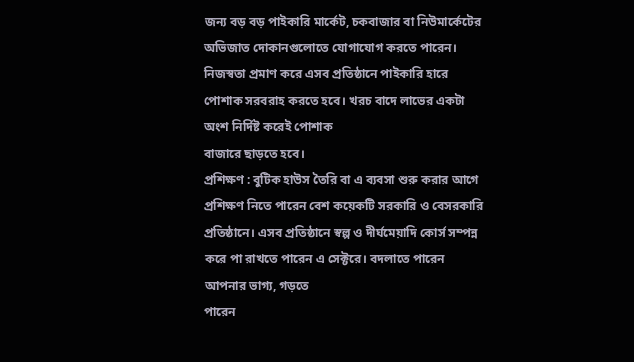জন্য বড় বড় পাইকারি মার্কেট, চকবাজার বা নিউমার্কেটের অভিজাত দোকানগুলোতে যোগাযোগ করতে পারেন। নিজস্বতা প্রমাণ করে এসব প্রতিষ্ঠানে পাইকারি হারে পোশাক সরবরাহ করতে হবে। খরচ বাদে লাভের একটা অংশ নির্দিষ্ট করেই পোশাক
বাজারে ছাড়তে হবে।
প্রশিক্ষণ : বুটিক হাউস তৈরি বা এ ব্যবসা শুরু করার আগে প্রশিক্ষণ নিতে পারেন বেশ কয়েকটি সরকারি ও বেসরকারি প্রতিষ্ঠানে। এসব প্রতিষ্ঠানে স্বল্প ও দীর্ঘমেয়াদি কোর্স সম্পন্ন করে পা রাখতে পারেন এ সেক্টরে। বদলাতে পারেন আপনার ভাগ্য, গড়তে
পারেন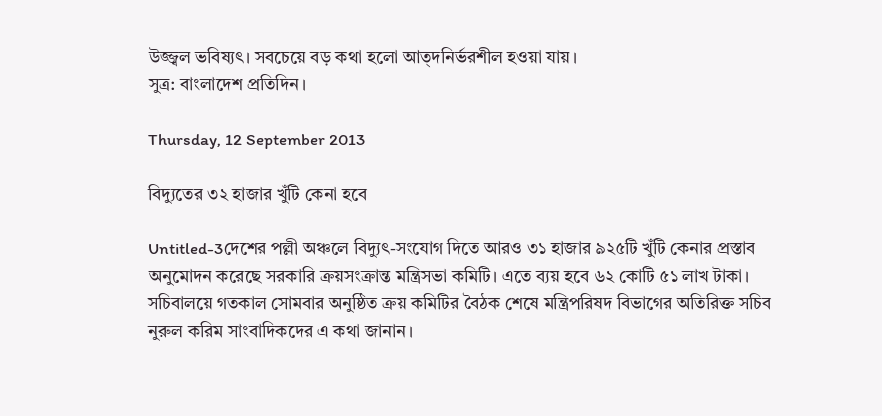উজ্জ্বল ভবিষ্যৎ। সবচেয়ে বড় কথা হলো আত্দনির্ভরশীল হওয়া যায়।
সুত্র: বাংলাদেশ প্রতিদিন।

Thursday, 12 September 2013

বিদ্যুতের ৩২ হাজার খুঁটি কেনা হবে

Untitled-3দেশের পল্লী অঞ্চলে বিদ্যুৎ-সংযোগ দিতে আরও ৩১ হাজার ৯২৫টি খুঁটি কেনার প্রস্তাব অনুমোদন করেছে সরকারি ক্রয়সংক্রান্ত মন্ত্রিসভা কমিটি। এতে ব্যয় হবে ৬২ কোটি ৫১ লাখ টাকা।
সচিবালয়ে গতকাল সোমবার অনুষ্ঠিত ক্রয় কমিটির বৈঠক শেষে মন্ত্রিপরিষদ বিভাগের অতিরিক্ত সচিব নুরুল করিম সাংবাদিকদের এ কথা জানান।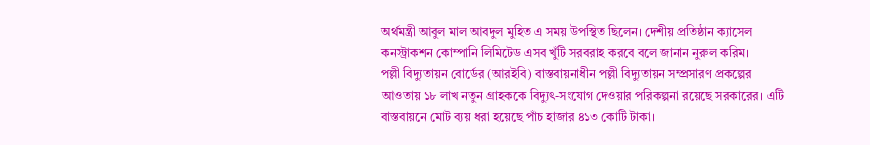অর্থমন্ত্রী আবুল মাল আবদুল মুহিত এ সময় উপস্থিত ছিলেন। দেশীয় প্রতিষ্ঠান ক্যাসেল কনস্ট্রাকশন কোম্পানি লিমিটেড এসব খুঁটি সরবরাহ করবে বলে জানান নুরুল করিম।
পল্লী বিদ্যুতায়ন বোর্ডের (আরইবি) বাস্তবায়নাধীন পল্লী বিদ্যুতায়ন সম্প্রসারণ প্রকল্পের আওতায় ১৮ লাখ নতুন গ্রাহককে বিদ্যুৎ-সংযোগ দেওয়ার পরিকল্পনা রয়েছে সরকারের। এটি বাস্তবায়নে মোট ব্যয় ধরা হয়েছে পাঁচ হাজার ৪১৩ কোটি টাকা।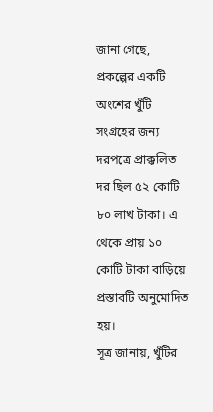জানা গেছে, প্রকল্পের একটি অংশের খুঁটি সংগ্রহের জন্য দরপত্রে প্রাক্কলিত দর ছিল ৫২ কোটি ৮০ লাখ টাকা। এ থেকে প্রায় ১০ কোটি টাকা বাড়িয়ে প্রস্তাবটি অনুমোদিত হয়।
সূত্র জানায়, খুঁটির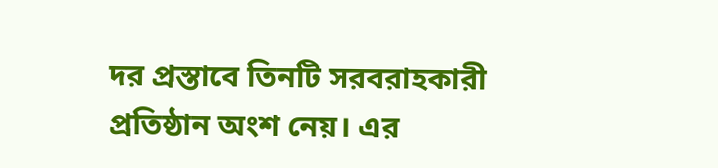দর প্রস্তাবে তিনটি সরবরাহকারী প্রতিষ্ঠান অংশ নেয়। এর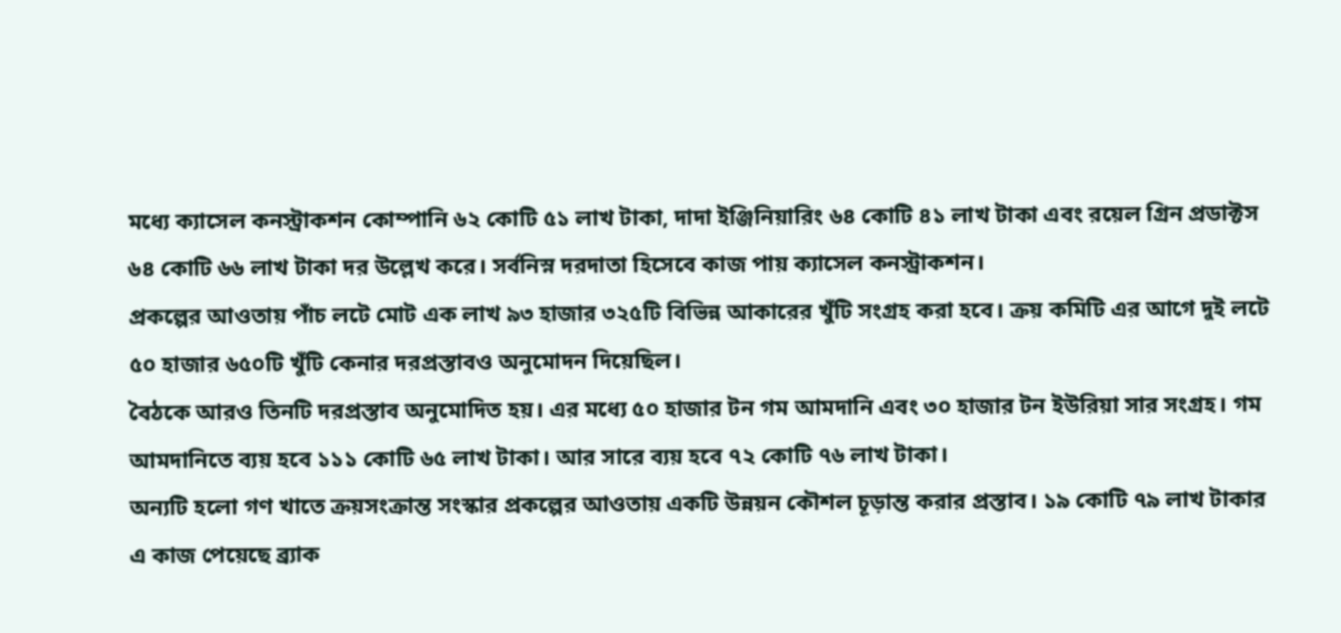মধ্যে ক্যাসেল কনস্ট্রাকশন কোম্পানি ৬২ কোটি ৫১ লাখ টাকা, দাদা ইঞ্জিনিয়ারিং ৬৪ কোটি ৪১ লাখ টাকা এবং রয়েল গ্রিন প্রডাক্টস ৬৪ কোটি ৬৬ লাখ টাকা দর উল্লেখ করে। সর্বনিস্ন দরদাতা হিসেবে কাজ পায় ক্যাসেল কনস্ট্রাকশন।
প্রকল্পের আওতায় পাঁচ লটে মোট এক লাখ ৯৩ হাজার ৩২৫টি বিভিন্ন আকারের খুঁটি সংগ্রহ করা হবে। ক্রয় কমিটি এর আগে দুই লটে ৫০ হাজার ৬৫০টি খুঁটি কেনার দরপ্রস্তাবও অনুমোদন দিয়েছিল।
বৈঠকে আরও তিনটি দরপ্রস্তাব অনুমোদিত হয়। এর মধ্যে ৫০ হাজার টন গম আমদানি এবং ৩০ হাজার টন ইউরিয়া সার সংগ্রহ। গম আমদানিতে ব্যয় হবে ১১১ কোটি ৬৫ লাখ টাকা। আর সারে ব্যয় হবে ৭২ কোটি ৭৬ লাখ টাকা।
অন্যটি হলো গণ খাতে ক্রয়সংক্রান্ত সংস্কার প্রকল্পের আওতায় একটি উন্নয়ন কৌশল চূড়ান্ত করার প্রস্তাব। ১৯ কোটি ৭৯ লাখ টাকার এ কাজ পেয়েছে ব্র্যাক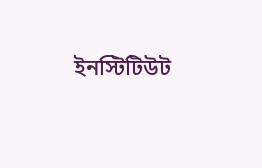ইনস্টিটিউট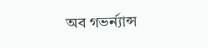অব গভর্ন্যান্স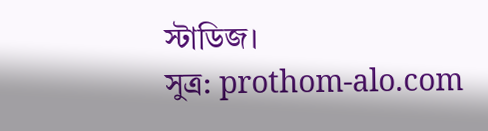স্টাডিজ।
সুত্র: prothom-alo.com